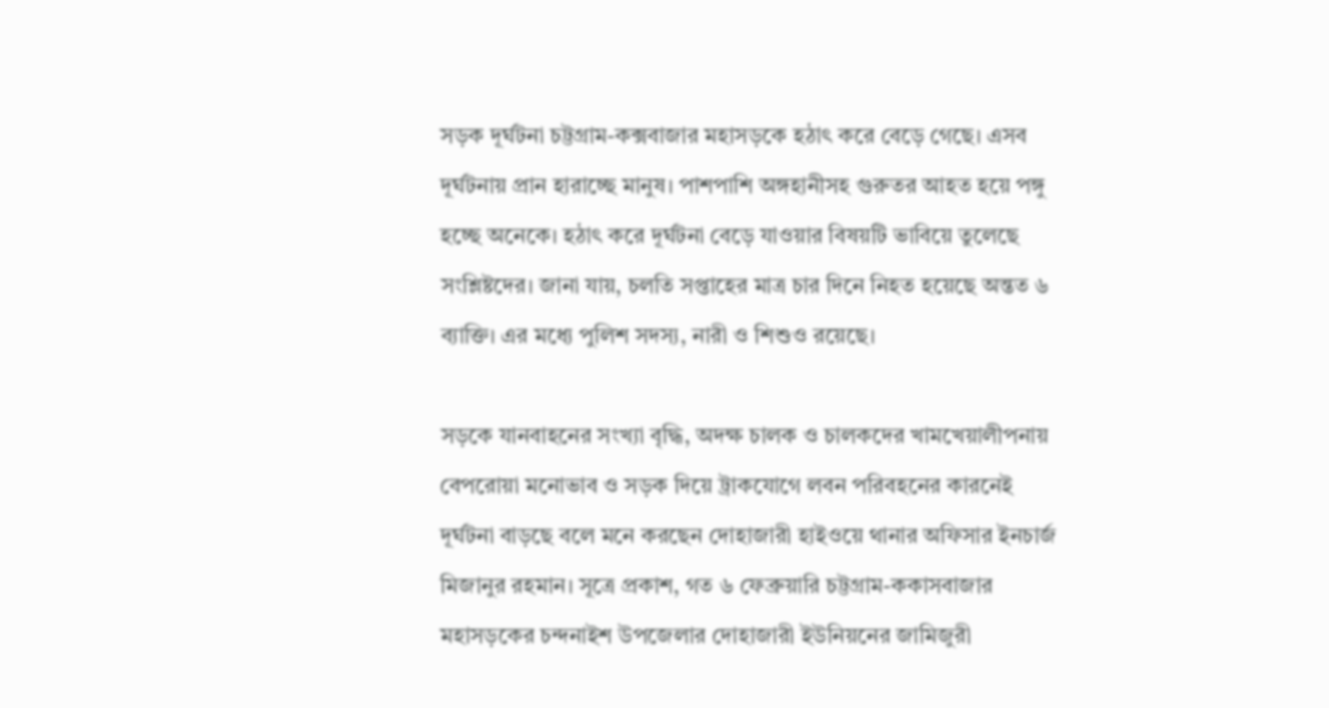সড়ক দূর্ঘটনা চট্টগ্রাম-কক্সবাজার মহাসড়কে হঠাৎ করে বেড়ে গেছে। এসব দূর্ঘটনায় প্রান হারাচ্ছে মানুষ। পাশপাশি অঙ্গহানীসহ গুরুতর আহত হয়ে পঙ্গু হচ্ছে অনেকে। হঠাৎ করে দূর্ঘটনা বেড়ে যাওয়ার বিষয়টি ভাবিয়ে তুলেছে সংশ্লিষ্টদের। জানা যায়, চলতি সপ্তাহের মাত্র চার দিনে নিহত হয়েছে অন্তত ৬ ব্যাক্তি। এর মধ্যে পুলিশ সদস্য, নারী ও শিশুও রয়েছে।

সড়কে যানবাহনের সংখ্যা বৃদ্ধি, অদক্ষ চালক ও চালকদের খামখেয়ালীপনায় বেপরোয়া মনোভাব ও সড়ক দিয়ে ট্রাকযোগে লবন পরিবহনের কারনেই দূর্ঘটনা বাড়ছে বলে মনে করছেন দোহাজারী হাইওয়ে থানার অফিসার ইনচার্জ মিজানুর রহমান। সূত্রে প্রকাশ, গত ৬ ফেব্রুয়ারি চট্টগ্রাম-ককাসবাজার মহাসড়কের চন্দনাইশ উপজেলার দোহাজারী ইউনিয়নের জামিজুরী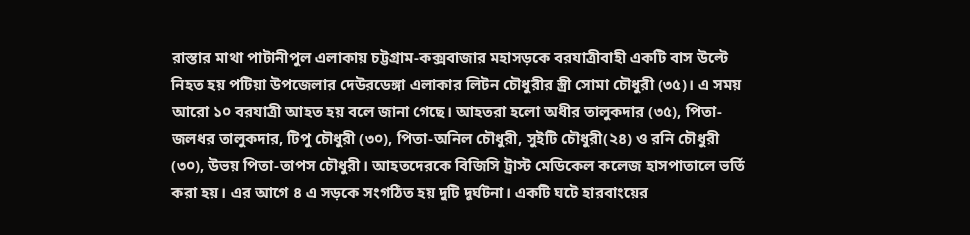রাস্তার মাথা পাটানীপুল এলাকায় চট্টগ্রাম-কক্সবাজার মহাসড়কে বরযাত্রীবাহী একটি বাস উল্টে নিহত হয় পটিয়া উপজেলার দেউরডেঙ্গা এলাকার লিটন চৌধুরীর স্ত্রী সোমা চৌধুরী (৩৫)। এ সময় আরো ১০ বরযাত্রী আহত হয় বলে জানা গেছে। আহতরা হলো অধীর তালুকদার (৩৫), পিতা- জলধর তালুকদার, টিপু চৌধুরী (৩০), পিতা-অনিল চৌধুরী, সুইটি চৌধুরী(২৪) ও রনি চৌধুরী (৩০), উভয় পিতা-তাপস চৌধুরী। আহতদেরকে বিজিসি ট্রাস্ট মেডিকেল কলেজ হাসপাতালে ভর্তি করা হয়। এর আগে ৪ এ সড়কে সংগঠিত হয় দুটি দূর্ঘটনা। একটি ঘটে হারবাংয়ের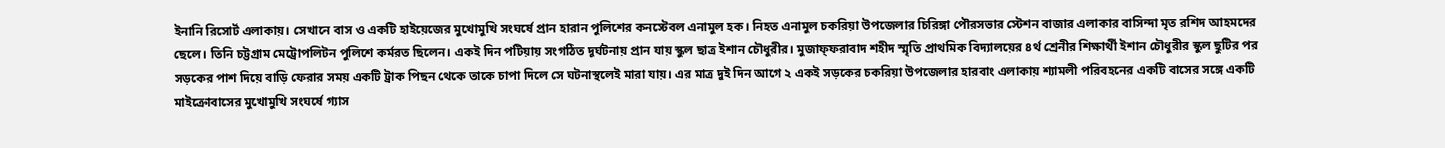ইনানি রিসোর্ট এলাকায়। সেখানে বাস ও একটি হাইয়েজের মুখোমুখি সংঘর্ষে প্রান হারান পুলিশের কনস্টেবল এনামুল হক। নিহত এনামুল চকরিয়া উপজেলার চিরিঙ্গা পৌরসভার স্টেশন বাজার এলাকার বাসিন্দা মৃত রশিদ আহমদের ছেলে। তিনি চট্টগ্রাম মেট্রোপলিটন পুলিশে কর্মরত ছিলেন। একই দিন পটিয়ায় সংগঠিত দূর্ঘটনায় প্রান যায় স্কুল ছাত্র ইশান চৌধুরীর। মুজাফ্ফরাবাদ শহীদ স্মৃতি প্রাথমিক বিদ্যালয়ের ৪র্থ শ্রেনীর শিক্ষার্থী ইশান চৌধুরীর স্কুল ছুটির পর সড়কের পাশ দিয়ে বাড়ি ফেরার সময় একটি ট্রাক পিছন থেকে তাকে চাপা দিলে সে ঘটনাস্থলেই মারা যায়। এর মাত্র দুই দিন আগে ২ একই সড়কের চকরিয়া উপজেলার হারবাং এলাকায় শ্যামলী পরিবহনের একটি বাসের সঙ্গে একটি মাইক্রোবাসের মুখোমুখি সংঘর্ষে গ্যাস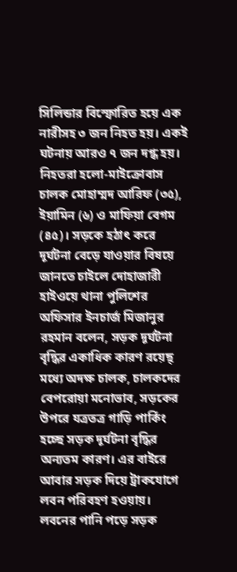সিলিন্ডার বিস্ফোরিত হয়ে এক নারীসহ ৩ জন নিহত হয়। একই ঘটনায় আরও ৭ জন দগ্ধ হয়। নিহতরা হলো-মাইক্রোবাস চালক মোহাম্মদ আরিফ (৩৫), ইয়ামিন (৬) ও মাফিয়া বেগম (৪৫)। সড়কে হঠাৎ করে দূর্ঘটনা বেড়ে যাওয়ার বিষয়ে জানতে চাইলে দোহাজারী হাইওয়ে থানা পুলিশের অফিসার ইনচার্জ মিজানুর রহমান বলেন, সড়ক দূর্ঘটনা বৃদ্ধির একাধিক কারণ রয়েছ্ মধ্যে অদক্ষ চালক, চালকদের বেপরোয়া মনোভাব, সড়কের উপরে যত্রতত্র গাড়ি পার্কিং হচ্ছে সড়ক দূর্ঘটনা বৃদ্ধির অন্যতম কারণ। এর বাইরে আবার সড়ক দিয়ে ট্রাকযোগে লবন পরিবহণ হওয়ায়। লবনের পানি পড়ে সড়ক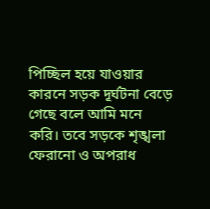পিচ্ছিল হয়ে যাওয়ার কারনে সড়ক দূর্ঘটনা বেড়ে গেছে বলে আমি মনে করি। তবে সড়কে শৃঙ্খলা ফেরানো ও অপরাধ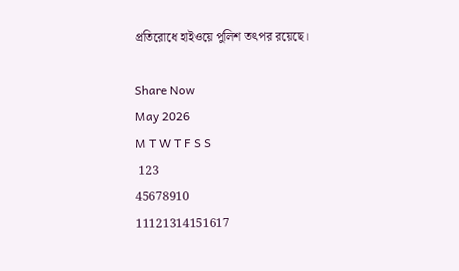প্রতিরোধে হাইওয়ে পুলিশ তৎপর রয়েছে।

Share Now
May 2026
M T W T F S S
 123
45678910
11121314151617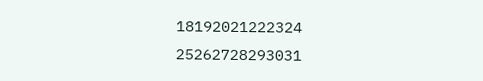18192021222324
25262728293031